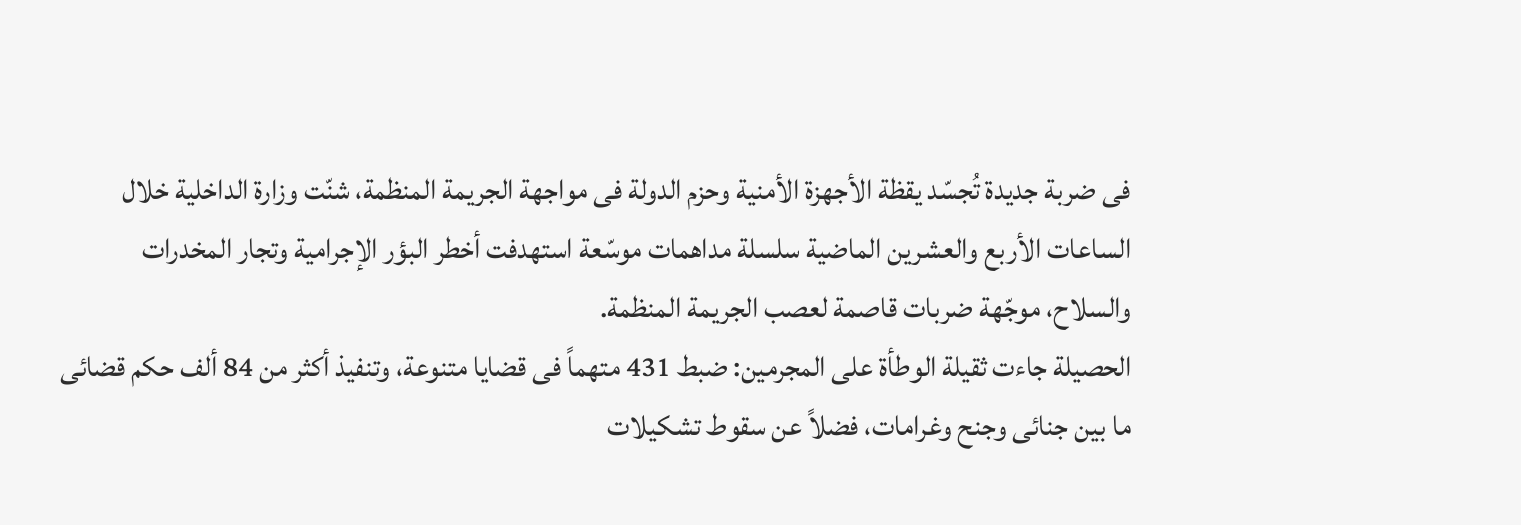فى ضربة جديدة تُجسّد يقظة الأجهزة الأمنية وحزم الدولة فى مواجهة الجريمة المنظمة، شنّت وزارة الداخلية خلال الساعات الأربع والعشرين الماضية سلسلة مداهمات موسّعة استهدفت أخطر البؤر الإجرامية وتجار المخدرات والسلاح، موجّهة ضربات قاصمة لعصب الجريمة المنظمة.
الحصيلة جاءت ثقيلة الوطأة على المجرمين: ضبط 431 متهماً فى قضايا متنوعة، وتنفيذ أكثر من 84 ألف حكم قضائى ما بين جنائى وجنح وغرامات، فضلاً عن سقوط تشكيلات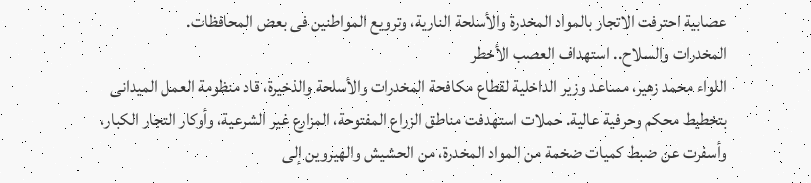عصابية احترفت الاتجار بالمواد المخدرة والأسلحة النارية، وترويع المواطنين فى بعض المحافظات.
المخدرات والسلاح.. استهداف العصب الأخطر
اللواء محمد زهير، مساعد وزير الداخلية لقطاع مكافحة المخدرات والأسلحة والذخيرة، قاد منظومة العمل الميدانى بتخطيط محكم وحرفية عالية. حملات استهدفت مناطق الزراع المفتوحة، المزارع غير الشرعية، وأوكار التجار الكبار، وأسفرت عن ضبط كميات ضخمة من المواد المخدرة، من الحشيش والهيروين إلى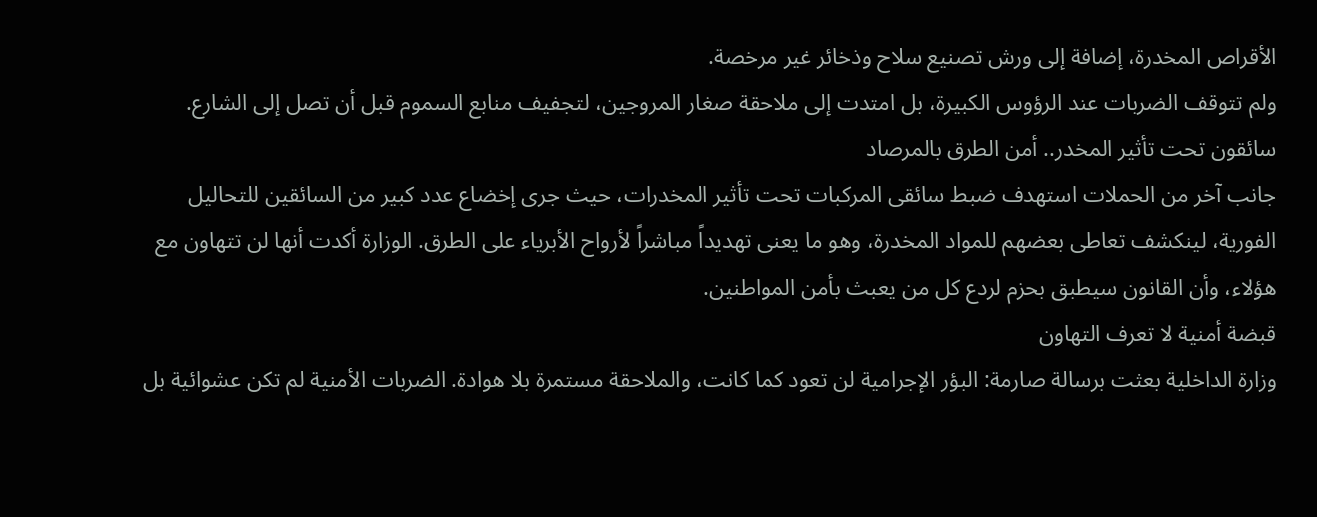الأقراص المخدرة، إضافة إلى ورش تصنيع سلاح وذخائر غير مرخصة.
ولم تتوقف الضربات عند الرؤوس الكبيرة، بل امتدت إلى ملاحقة صغار المروجين، لتجفيف منابع السموم قبل أن تصل إلى الشارع.
سائقون تحت تأثير المخدر.. أمن الطرق بالمرصاد
جانب آخر من الحملات استهدف ضبط سائقى المركبات تحت تأثير المخدرات، حيث جرى إخضاع عدد كبير من السائقين للتحاليل الفورية، لينكشف تعاطى بعضهم للمواد المخدرة، وهو ما يعنى تهديداً مباشراً لأرواح الأبرياء على الطرق. الوزارة أكدت أنها لن تتهاون مع هؤلاء، وأن القانون سيطبق بحزم لردع كل من يعبث بأمن المواطنين.
قبضة أمنية لا تعرف التهاون
وزارة الداخلية بعثت برسالة صارمة: البؤر الإجرامية لن تعود كما كانت، والملاحقة مستمرة بلا هوادة. الضربات الأمنية لم تكن عشوائية بل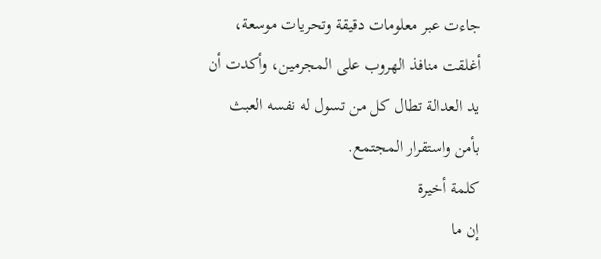جاءت عبر معلومات دقيقة وتحريات موسعة، أغلقت منافذ الهروب على المجرمين، وأكدت أن يد العدالة تطال كل من تسول له نفسه العبث بأمن واستقرار المجتمع.
كلمة أخيرة
إن ما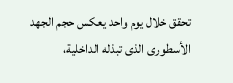تحقق خلال يوم واحد يعكس حجم الجهد الأسطورى الذى تبذله الداخلية،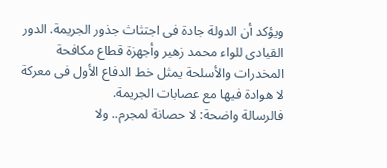ويؤكد أن الدولة جادة فى اجتثاث جذور الجريمة. الدور القيادى للواء محمد زهير وأجهزة قطاع مكافحة المخدرات والأسلحة يمثل خط الدفاع الأول فى معركة لا هوادة فيها مع عصابات الجريمة.
فالرسالة واضحة: لا حصانة لمجرم.. ولا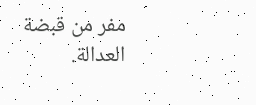مفر من قبضة العدالة.